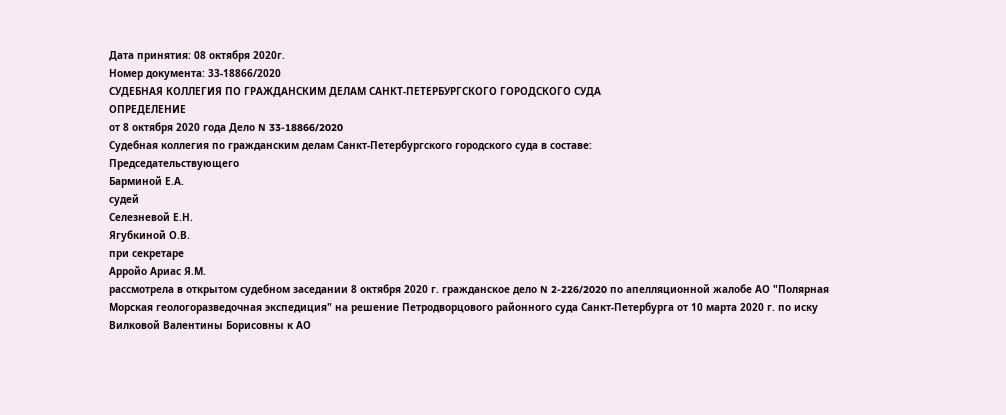Дата принятия: 08 октября 2020г.
Номер документа: 33-18866/2020
СУДЕБНАЯ КОЛЛЕГИЯ ПО ГРАЖДАНСКИМ ДЕЛАМ САНКТ-ПЕТЕРБУРГСКОГО ГОРОДСКОГО СУДА
ОПРЕДЕЛЕНИЕ
от 8 октября 2020 года Дело N 33-18866/2020
Судебная коллегия по гражданским делам Санкт-Петербургского городского суда в составе:
Председательствующего
Барминой Е.А.
судей
Селезневой Е.Н.
Ягубкиной О.В.
при секретаре
Арройо Ариас Я.М.
рассмотрела в открытом судебном заседании 8 октября 2020 г. гражданское дело N 2-226/2020 по апелляционной жалобе АО "Полярная Морская геологоразведочная экспедиция" на решение Петродворцового районного суда Санкт-Петербурга от 10 марта 2020 г. по иску Вилковой Валентины Борисовны к АО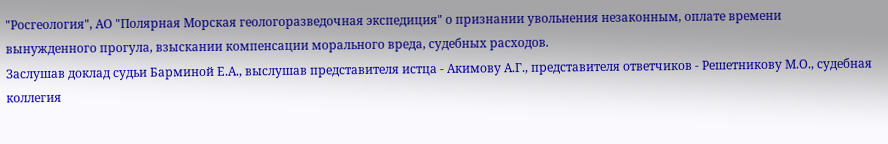"Росгеология", АО "Полярная Морская геологоразведочная экспедиция" о признании увольнения незаконным, оплате времени вынужденного прогула, взыскании компенсации морального вреда, судебных расходов.
Заслушав доклад судьи Барминой Е.А., выслушав представителя истца - Акимову А.Г., представителя ответчиков - Решетникову М.О., судебная коллегия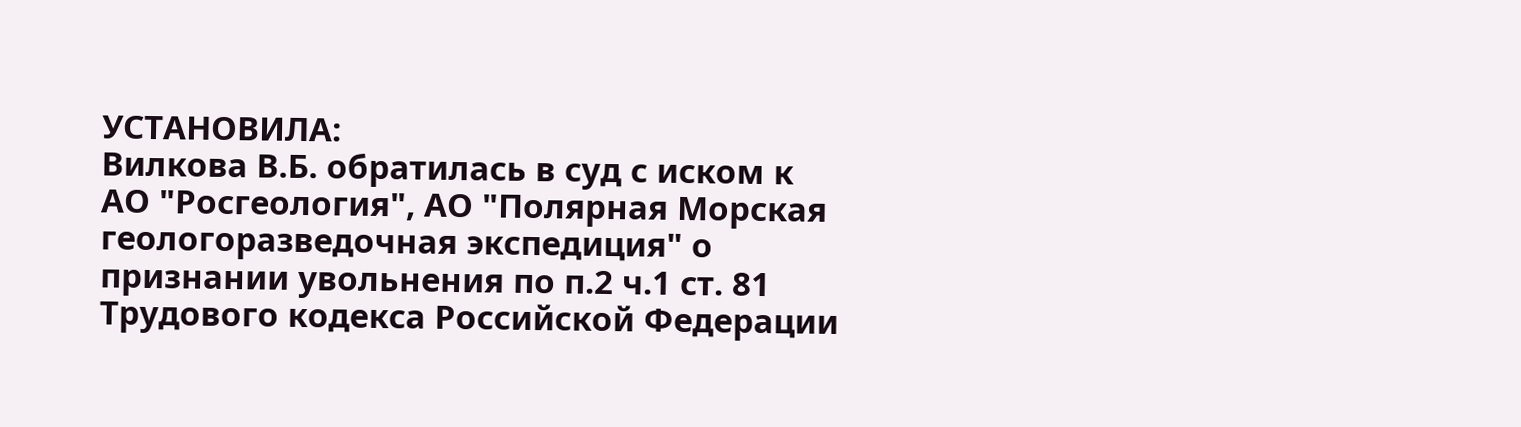УСТАНОВИЛА:
Вилкова В.Б. обратилась в суд с иском к АО "Росгеология", АО "Полярная Морская геологоразведочная экспедиция" о признании увольнения по п.2 ч.1 ст. 81 Трудового кодекса Российской Федерации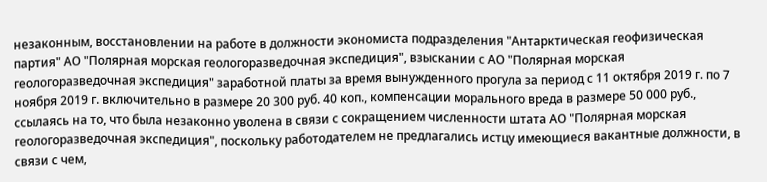незаконным, восстановлении на работе в должности экономиста подразделения "Антарктическая геофизическая партия" АО "Полярная морская геологоразведочная экспедиция", взыскании с АО "Полярная морская геологоразведочная экспедиция" заработной платы за время вынужденного прогула за период с 11 октября 2019 г. по 7 ноября 2019 г. включительно в размере 20 300 руб. 40 коп., компенсации морального вреда в размере 50 000 руб., ссылаясь на то, что была незаконно уволена в связи с сокращением численности штата АО "Полярная морская геологоразведочная экспедиция", поскольку работодателем не предлагались истцу имеющиеся вакантные должности, в связи с чем,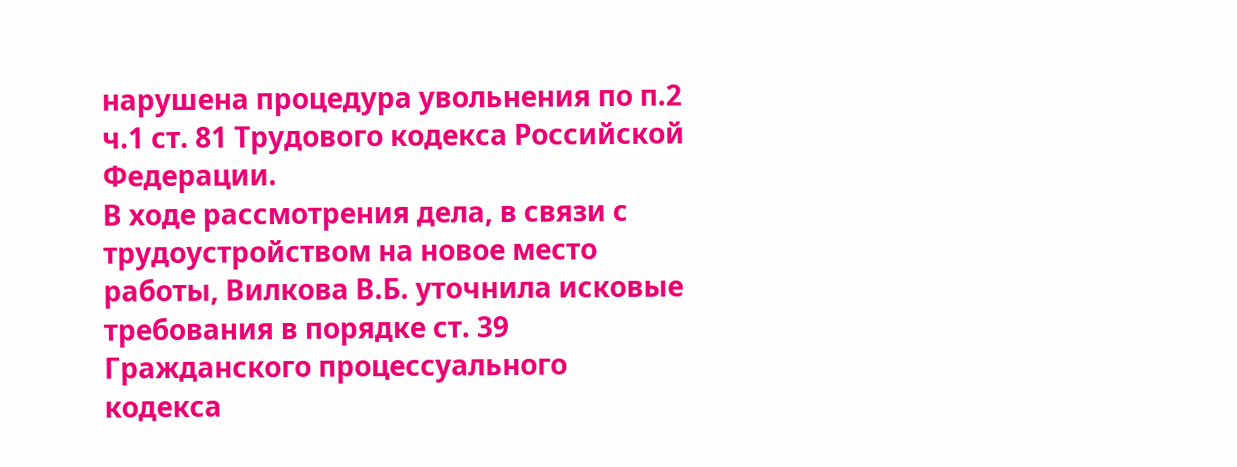нарушена процедура увольнения по п.2 ч.1 ст. 81 Трудового кодекса Российской Федерации.
В ходе рассмотрения дела, в связи с трудоустройством на новое место работы, Вилкова В.Б. уточнила исковые требования в порядке ст. 39 Гражданского процессуального кодекса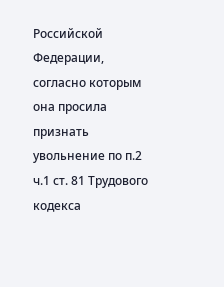Российской Федерации, согласно которым она просила признать увольнение по п.2 ч.1 ст. 81 Трудового кодекса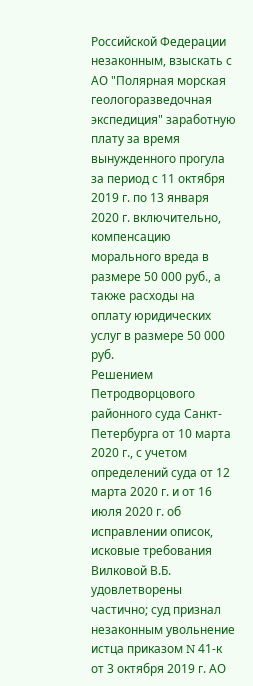Российской Федерации незаконным, взыскать с АО "Полярная морская геологоразведочная экспедиция" заработную плату за время вынужденного прогула за период с 11 октября 2019 г. по 13 января 2020 г. включительно, компенсацию морального вреда в размере 50 000 руб., а также расходы на оплату юридических услуг в размере 50 000 руб.
Решением Петродворцового районного суда Санкт-Петербурга от 10 марта 2020 г., с учетом определений суда от 12 марта 2020 г. и от 16 июля 2020 г. об исправлении описок, исковые требования Вилковой В.Б. удовлетворены частично; суд признал незаконным увольнение истца приказом N 41-к от 3 октября 2019 г. АО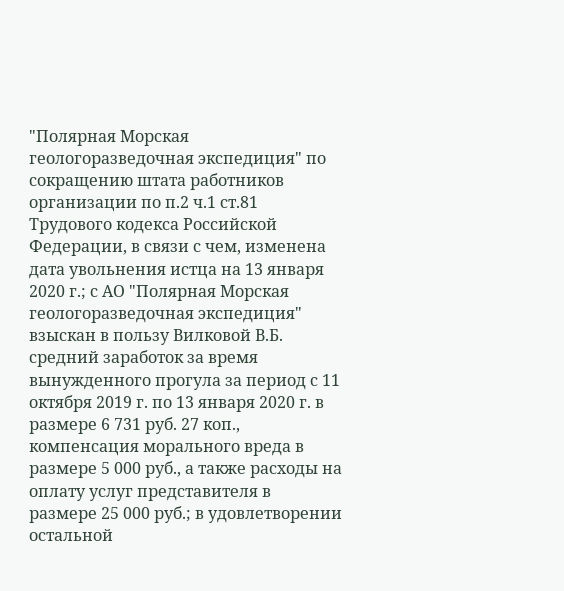"Полярная Морская геологоразведочная экспедиция" по сокращению штата работников организации по п.2 ч.1 ст.81 Трудового кодекса Российской Федерации, в связи с чем, изменена дата увольнения истца на 13 января 2020 г.; с АО "Полярная Морская геологоразведочная экспедиция" взыскан в пользу Вилковой В.Б. средний заработок за время вынужденного прогула за период с 11 октября 2019 г. по 13 января 2020 г. в размере 6 731 руб. 27 коп., компенсация морального вреда в размере 5 000 руб., а также расходы на оплату услуг представителя в размере 25 000 руб.; в удовлетворении остальной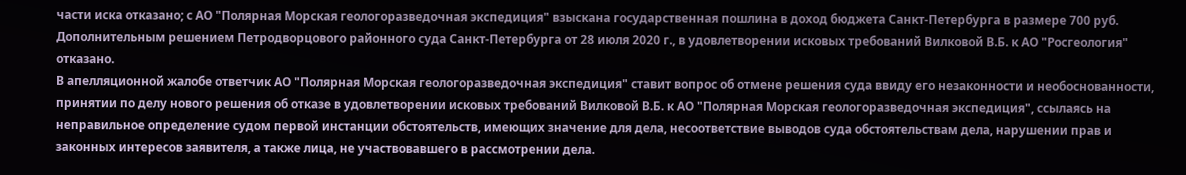части иска отказано; с АО "Полярная Морская геологоразведочная экспедиция" взыскана государственная пошлина в доход бюджета Санкт-Петербурга в размере 700 руб.
Дополнительным решением Петродворцового районного суда Санкт-Петербурга от 28 июля 2020 г., в удовлетворении исковых требований Вилковой В.Б. к АО "Росгеология" отказано.
В апелляционной жалобе ответчик АО "Полярная Морская геологоразведочная экспедиция" ставит вопрос об отмене решения суда ввиду его незаконности и необоснованности, принятии по делу нового решения об отказе в удовлетворении исковых требований Вилковой В.Б. к АО "Полярная Морская геологоразведочная экспедиция", ссылаясь на неправильное определение судом первой инстанции обстоятельств, имеющих значение для дела, несоответствие выводов суда обстоятельствам дела, нарушении прав и законных интересов заявителя, а также лица, не участвовавшего в рассмотрении дела.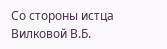Со стороны истца Вилковой В.Б.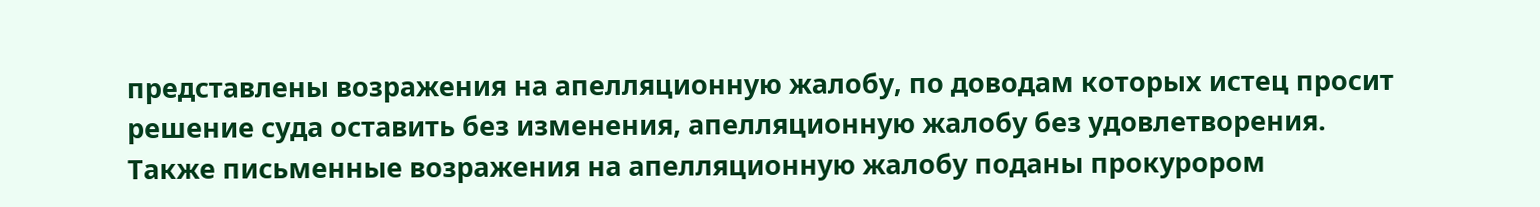представлены возражения на апелляционную жалобу, по доводам которых истец просит решение суда оставить без изменения, апелляционную жалобу без удовлетворения.
Также письменные возражения на апелляционную жалобу поданы прокурором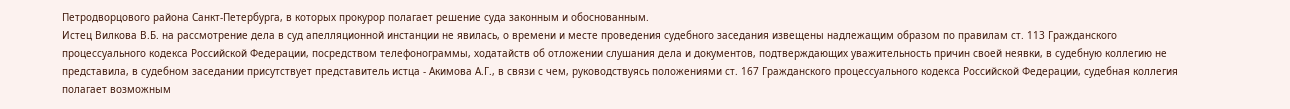Петродворцового района Санкт-Петербурга, в которых прокурор полагает решение суда законным и обоснованным.
Истец Вилкова В.Б. на рассмотрение дела в суд апелляционной инстанции не явилась, о времени и месте проведения судебного заседания извещены надлежащим образом по правилам ст. 113 Гражданского процессуального кодекса Российской Федерации, посредством телефонограммы, ходатайств об отложении слушания дела и документов, подтверждающих уважительность причин своей неявки, в судебную коллегию не представила, в судебном заседании присутствует представитель истца - Акимова А.Г., в связи с чем, руководствуясь положениями ст. 167 Гражданского процессуального кодекса Российской Федерации, судебная коллегия полагает возможным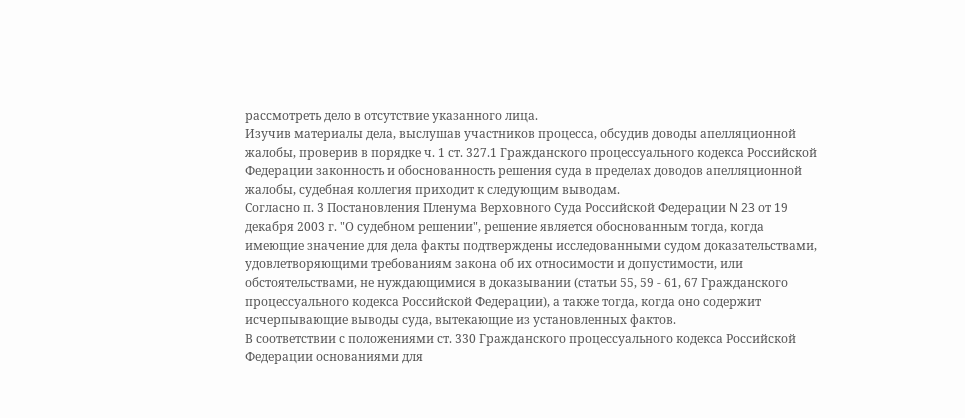рассмотреть дело в отсутствие указанного лица.
Изучив материалы дела, выслушав участников процесса, обсудив доводы апелляционной жалобы, проверив в порядке ч. 1 ст. 327.1 Гражданского процессуального кодекса Российской Федерации законность и обоснованность решения суда в пределах доводов апелляционной жалобы, судебная коллегия приходит к следующим выводам.
Согласно п. 3 Постановления Пленума Верховного Суда Российской Федерации N 23 от 19 декабря 2003 г. "О судебном решении", решение является обоснованным тогда, когда имеющие значение для дела факты подтверждены исследованными судом доказательствами, удовлетворяющими требованиям закона об их относимости и допустимости, или обстоятельствами, не нуждающимися в доказывании (статьи 55, 59 - 61, 67 Гражданского процессуального кодекса Российской Федерации), а также тогда, когда оно содержит исчерпывающие выводы суда, вытекающие из установленных фактов.
В соответствии с положениями ст. 330 Гражданского процессуального кодекса Российской Федерации основаниями для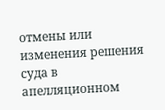отмены или изменения решения суда в апелляционном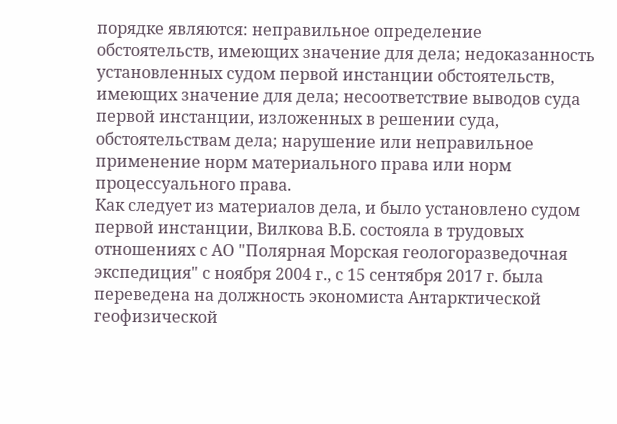порядке являются: неправильное определение обстоятельств, имеющих значение для дела; недоказанность установленных судом первой инстанции обстоятельств, имеющих значение для дела; несоответствие выводов суда первой инстанции, изложенных в решении суда, обстоятельствам дела; нарушение или неправильное применение норм материального права или норм процессуального права.
Как следует из материалов дела, и было установлено судом первой инстанции, Вилкова В.Б. состояла в трудовых отношениях с АО "Полярная Морская геологоразведочная экспедиция" с ноября 2004 г., с 15 сентября 2017 г. была переведена на должность экономиста Антарктической геофизической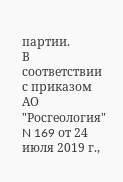партии.
В соответствии с приказом АО "Росгеология" N 169 от 24 июля 2019 г.,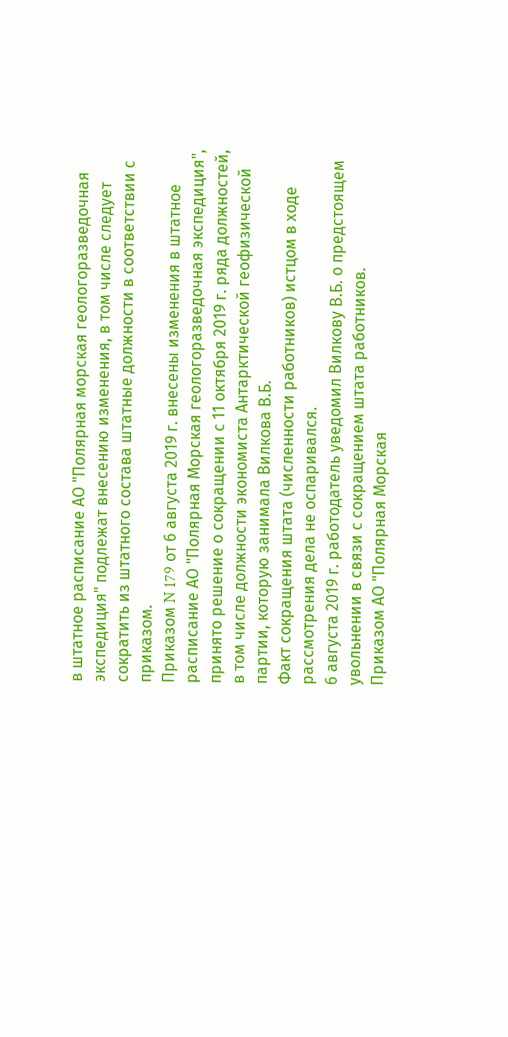в штатное расписание АО "Полярная морская геологоразведочная экспедиция" подлежат внесению изменения, в том числе следует сократить из штатного состава штатные должности в соответствии с приказом.
Приказом N 179 от 6 августа 2019 г. внесены изменения в штатное расписание АО "Полярная Морская геологоразведочная экспедиция", принято решение о сокращении с 11 октября 2019 г. ряда должностей, в том числе должности экономиста Антарктической геофизической партии, которую занимала Вилкова В.Б.
Факт сокращения штата (численности работников) истцом в ходе рассмотрения дела не оспаривался.
6 августа 2019 г. работодатель уведомил Вилкову В.Б. о предстоящем увольнении в связи с сокращением штата работников.
Приказом АО "Полярная Морская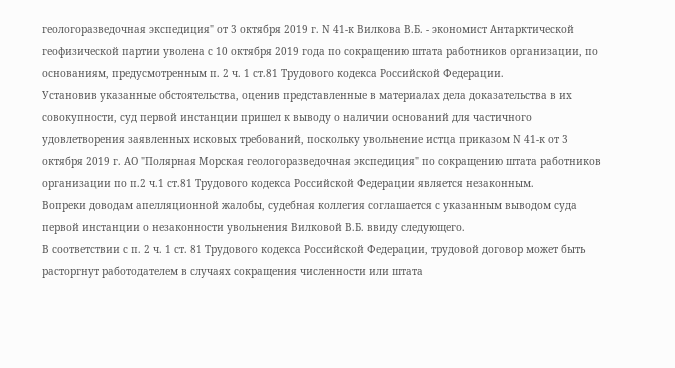геологоразведочная экспедиция" от 3 октября 2019 г. N 41-к Вилкова В.Б. - экономист Антарктической геофизической партии уволена с 10 октября 2019 года по сокращению штата работников организации, по основаниям, предусмотренным п. 2 ч. 1 ст.81 Трудового кодекса Российской Федерации.
Установив указанные обстоятельства, оценив представленные в материалах дела доказательства в их совокупности, суд первой инстанции пришел к выводу о наличии оснований для частичного удовлетворения заявленных исковых требований, поскольку увольнение истца приказом N 41-к от 3 октября 2019 г. АО "Полярная Морская геологоразведочная экспедиция" по сокращению штата работников организации по п.2 ч.1 ст.81 Трудового кодекса Российской Федерации является незаконным.
Вопреки доводам апелляционной жалобы, судебная коллегия соглашается с указанным выводом суда первой инстанции о незаконности увольнения Вилковой В.Б. ввиду следующего.
В соответствии с п. 2 ч. 1 ст. 81 Трудового кодекса Российской Федерации, трудовой договор может быть расторгнут работодателем в случаях сокращения численности или штата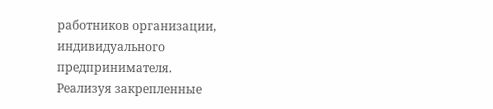работников организации, индивидуального предпринимателя.
Реализуя закрепленные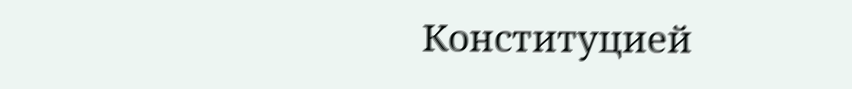Конституцией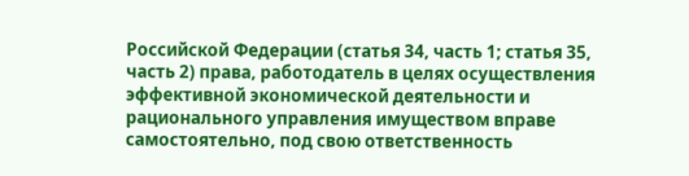Российской Федерации (статья 34, часть 1; статья 35, часть 2) права, работодатель в целях осуществления эффективной экономической деятельности и рационального управления имуществом вправе самостоятельно, под свою ответственность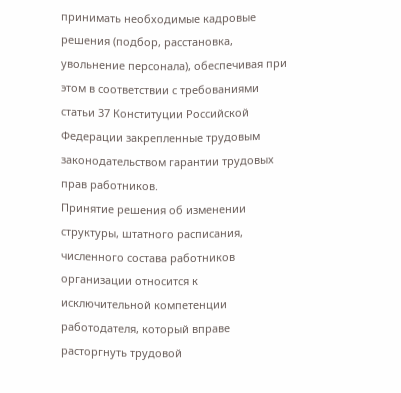принимать необходимые кадровые решения (подбор, расстановка, увольнение персонала), обеспечивая при этом в соответствии с требованиями статьи 37 Конституции Российской Федерации закрепленные трудовым законодательством гарантии трудовых прав работников.
Принятие решения об изменении структуры, штатного расписания, численного состава работников организации относится к исключительной компетенции работодателя, который вправе расторгнуть трудовой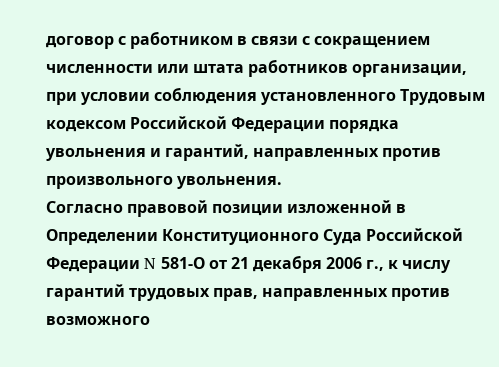договор с работником в связи с сокращением численности или штата работников организации, при условии соблюдения установленного Трудовым кодексом Российской Федерации порядка увольнения и гарантий, направленных против произвольного увольнения.
Согласно правовой позиции изложенной в Определении Конституционного Суда Российской Федерации N 581-О от 21 декабря 2006 г., к числу гарантий трудовых прав, направленных против возможного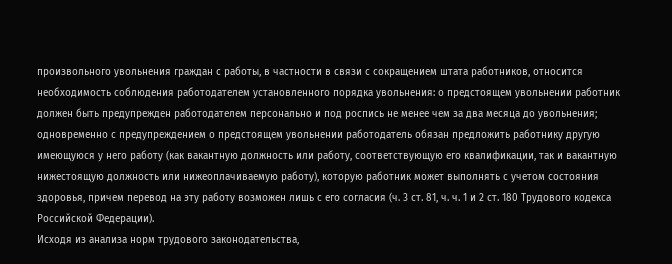произвольного увольнения граждан с работы, в частности в связи с сокращением штата работников, относится необходимость соблюдения работодателем установленного порядка увольнения: о предстоящем увольнении работник должен быть предупрежден работодателем персонально и под роспись не менее чем за два месяца до увольнения; одновременно с предупреждением о предстоящем увольнении работодатель обязан предложить работнику другую имеющуюся у него работу (как вакантную должность или работу, соответствующую его квалификации, так и вакантную нижестоящую должность или нижеоплачиваемую работу), которую работник может выполнять с учетом состояния здоровья, причем перевод на эту работу возможен лишь с его согласия (ч. 3 ст. 81, ч. ч. 1 и 2 ст. 180 Трудового кодекса Российской Федерации).
Исходя из анализа норм трудового законодательства,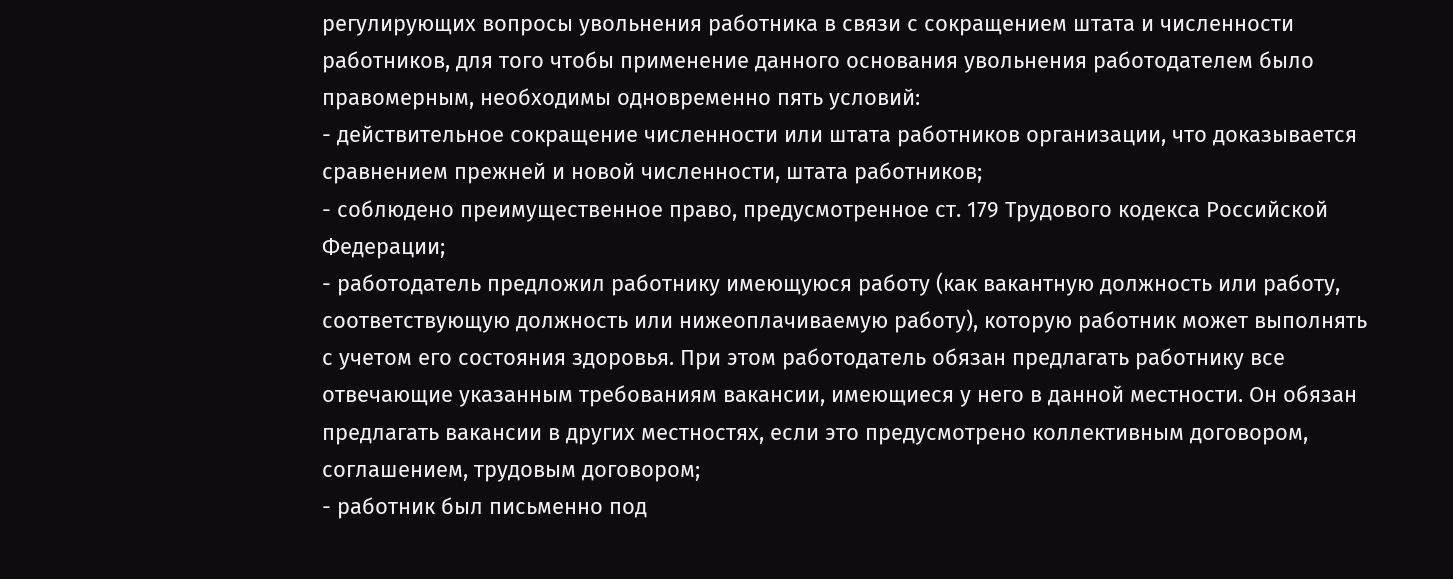регулирующих вопросы увольнения работника в связи с сокращением штата и численности работников, для того чтобы применение данного основания увольнения работодателем было правомерным, необходимы одновременно пять условий:
- действительное сокращение численности или штата работников организации, что доказывается сравнением прежней и новой численности, штата работников;
- соблюдено преимущественное право, предусмотренное ст. 179 Трудового кодекса Российской Федерации;
- работодатель предложил работнику имеющуюся работу (как вакантную должность или работу, соответствующую должность или нижеоплачиваемую работу), которую работник может выполнять с учетом его состояния здоровья. При этом работодатель обязан предлагать работнику все отвечающие указанным требованиям вакансии, имеющиеся у него в данной местности. Он обязан предлагать вакансии в других местностях, если это предусмотрено коллективным договором, соглашением, трудовым договором;
- работник был письменно под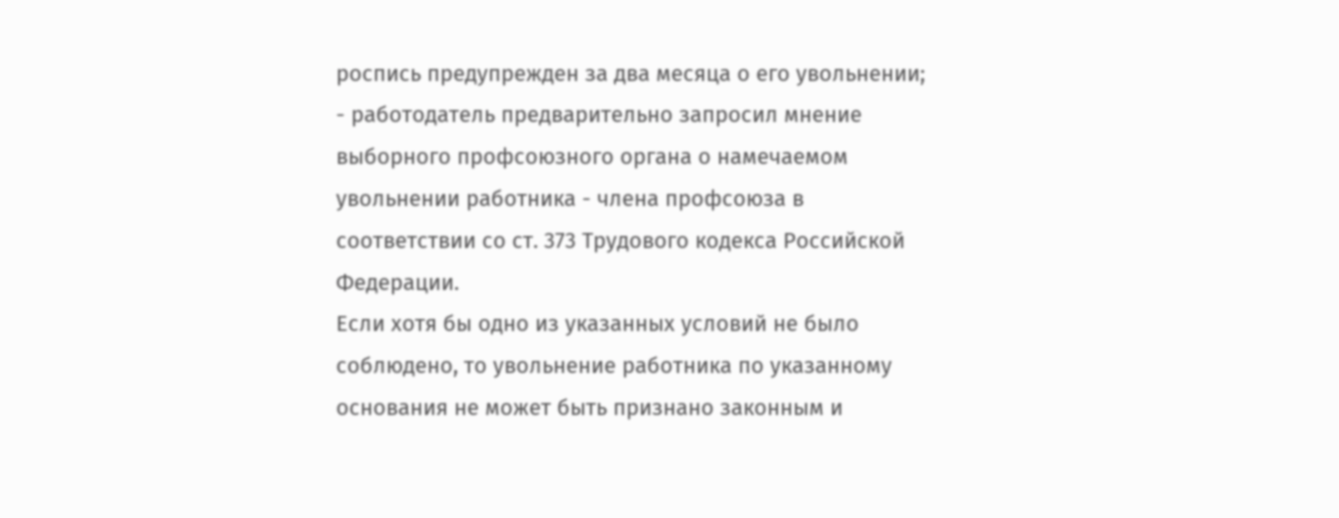роспись предупрежден за два месяца о его увольнении;
- работодатель предварительно запросил мнение выборного профсоюзного органа о намечаемом увольнении работника - члена профсоюза в соответствии со ст. 373 Трудового кодекса Российской Федерации.
Если хотя бы одно из указанных условий не было соблюдено, то увольнение работника по указанному основания не может быть признано законным и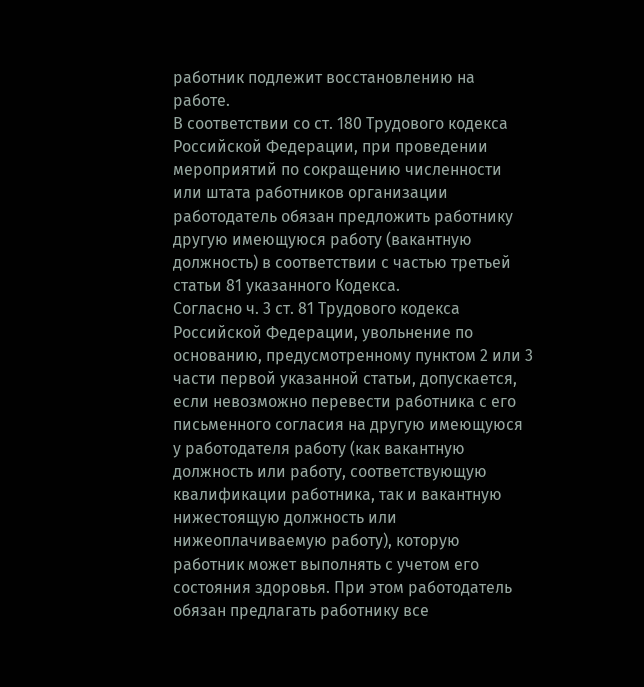работник подлежит восстановлению на работе.
В соответствии со ст. 180 Трудового кодекса Российской Федерации, при проведении мероприятий по сокращению численности или штата работников организации работодатель обязан предложить работнику другую имеющуюся работу (вакантную должность) в соответствии с частью третьей статьи 81 указанного Кодекса.
Согласно ч. 3 ст. 81 Трудового кодекса Российской Федерации, увольнение по основанию, предусмотренному пунктом 2 или 3 части первой указанной статьи, допускается, если невозможно перевести работника с его письменного согласия на другую имеющуюся у работодателя работу (как вакантную должность или работу, соответствующую квалификации работника, так и вакантную нижестоящую должность или нижеоплачиваемую работу), которую работник может выполнять с учетом его состояния здоровья. При этом работодатель обязан предлагать работнику все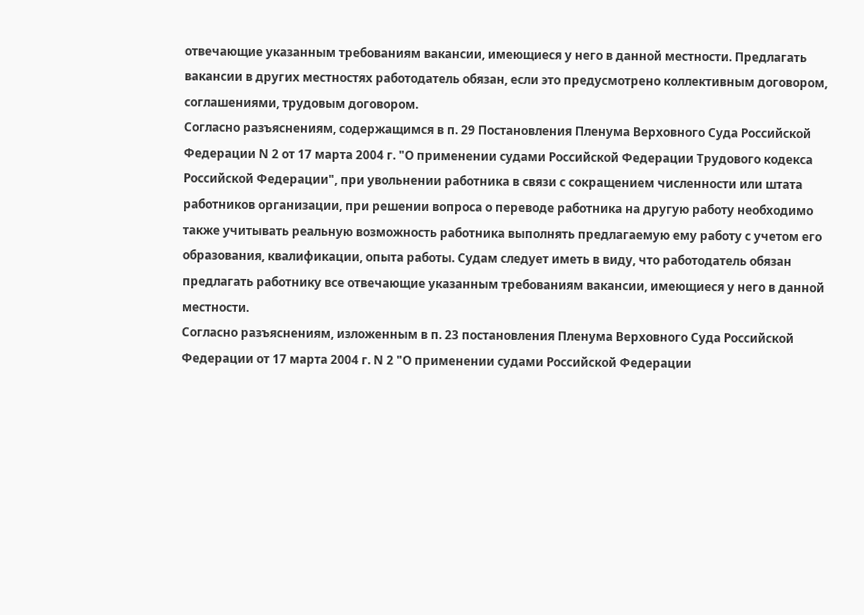отвечающие указанным требованиям вакансии, имеющиеся у него в данной местности. Предлагать вакансии в других местностях работодатель обязан, если это предусмотрено коллективным договором, соглашениями, трудовым договором.
Согласно разъяснениям, содержащимся в п. 29 Постановления Пленума Верховного Суда Российской Федерации N 2 от 17 марта 2004 г. "О применении судами Российской Федерации Трудового кодекса Российской Федерации", при увольнении работника в связи с сокращением численности или штата работников организации, при решении вопроса о переводе работника на другую работу необходимо также учитывать реальную возможность работника выполнять предлагаемую ему работу с учетом его образования, квалификации, опыта работы. Судам следует иметь в виду, что работодатель обязан предлагать работнику все отвечающие указанным требованиям вакансии, имеющиеся у него в данной местности.
Согласно разъяснениям, изложенным в п. 23 постановления Пленума Верховного Суда Российской Федерации от 17 марта 2004 г. N 2 "О применении судами Российской Федерации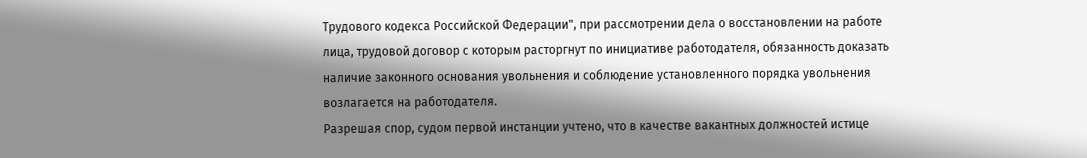Трудового кодекса Российской Федерации", при рассмотрении дела о восстановлении на работе лица, трудовой договор с которым расторгнут по инициативе работодателя, обязанность доказать наличие законного основания увольнения и соблюдение установленного порядка увольнения возлагается на работодателя.
Разрешая спор, судом первой инстанции учтено, что в качестве вакантных должностей истице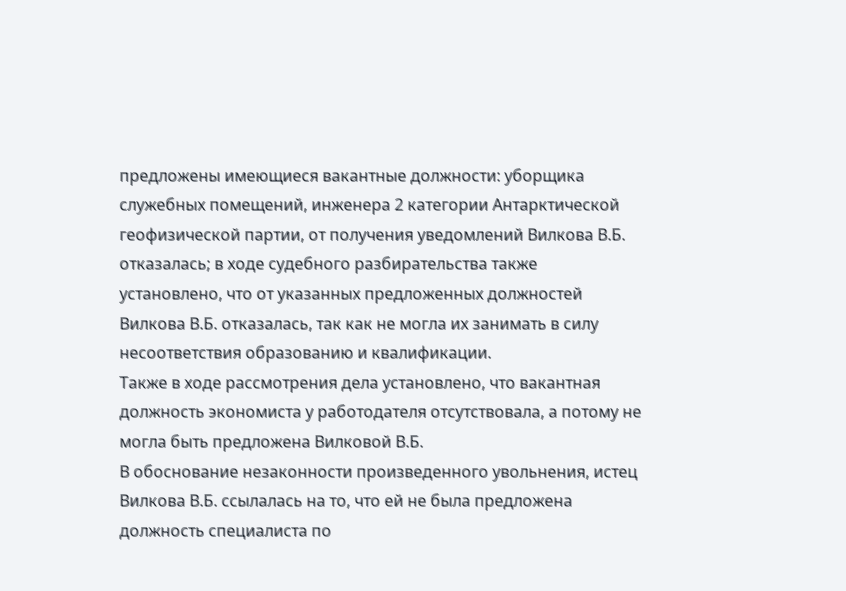предложены имеющиеся вакантные должности: уборщика служебных помещений, инженера 2 категории Антарктической геофизической партии, от получения уведомлений Вилкова В.Б. отказалась; в ходе судебного разбирательства также установлено, что от указанных предложенных должностей Вилкова В.Б. отказалась, так как не могла их занимать в силу несоответствия образованию и квалификации.
Также в ходе рассмотрения дела установлено, что вакантная должность экономиста у работодателя отсутствовала, а потому не могла быть предложена Вилковой В.Б.
В обоснование незаконности произведенного увольнения, истец Вилкова В.Б. ссылалась на то, что ей не была предложена должность специалиста по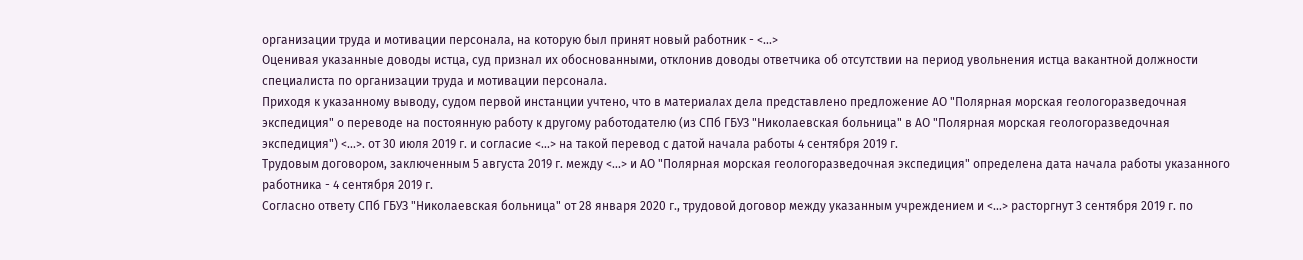организации труда и мотивации персонала, на которую был принят новый работник - <...>
Оценивая указанные доводы истца, суд признал их обоснованными, отклонив доводы ответчика об отсутствии на период увольнения истца вакантной должности специалиста по организации труда и мотивации персонала.
Приходя к указанному выводу, судом первой инстанции учтено, что в материалах дела представлено предложение АО "Полярная морская геологоразведочная экспедиция" о переводе на постоянную работу к другому работодателю (из СПб ГБУЗ "Николаевская больница" в АО "Полярная морская геологоразведочная экспедиция") <...>. от 30 июля 2019 г. и согласие <...> на такой перевод с датой начала работы 4 сентября 2019 г.
Трудовым договором, заключенным 5 августа 2019 г. между <...> и АО "Полярная морская геологоразведочная экспедиция" определена дата начала работы указанного работника - 4 сентября 2019 г.
Согласно ответу СПб ГБУЗ "Николаевская больница" от 28 января 2020 г., трудовой договор между указанным учреждением и <...> расторгнут 3 сентября 2019 г. по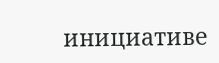инициативе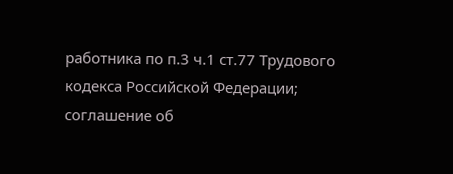работника по п.3 ч.1 ст.77 Трудового кодекса Российской Федерации; соглашение об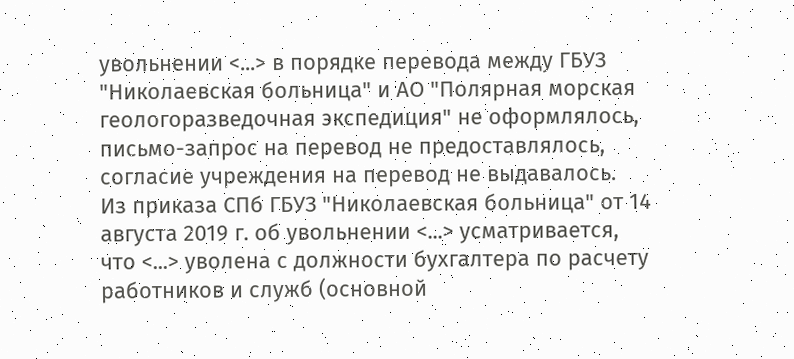увольнении <...> в порядке перевода между ГБУЗ "Николаевская больница" и АО "Полярная морская геологоразведочная экспедиция" не оформлялось, письмо-запрос на перевод не предоставлялось, согласие учреждения на перевод не выдавалось.
Из приказа СПб ГБУЗ "Николаевская больница" от 14 августа 2019 г. об увольнении <...> усматривается, что <...> уволена с должности бухгалтера по расчету работников и служб (основной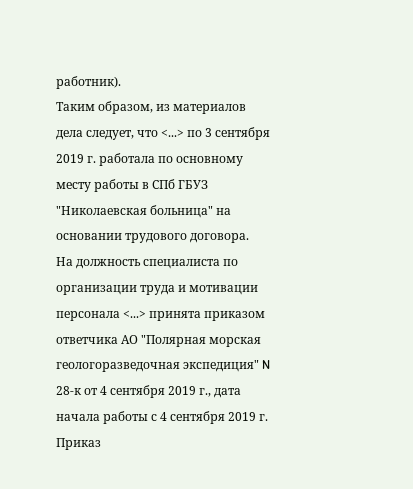работник).
Таким образом, из материалов дела следует, что <...> по 3 сентября 2019 г. работала по основному месту работы в СПб ГБУЗ "Николаевская больница" на основании трудового договора.
На должность специалиста по организации труда и мотивации персонала <...> принята приказом ответчика АО "Полярная морская геологоразведочная экспедиция" N 28-к от 4 сентября 2019 г., дата начала работы с 4 сентября 2019 г.
Приказ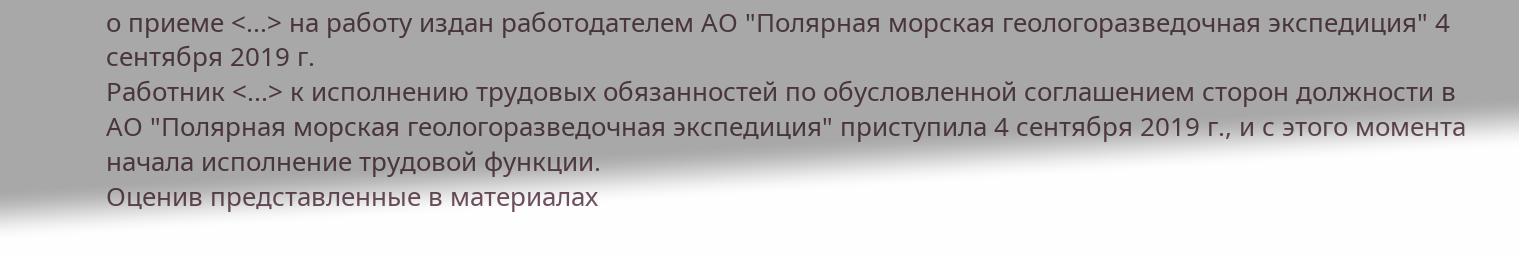о приеме <...> на работу издан работодателем АО "Полярная морская геологоразведочная экспедиция" 4 сентября 2019 г.
Работник <...> к исполнению трудовых обязанностей по обусловленной соглашением сторон должности в АО "Полярная морская геологоразведочная экспедиция" приступила 4 сентября 2019 г., и с этого момента начала исполнение трудовой функции.
Оценив представленные в материалах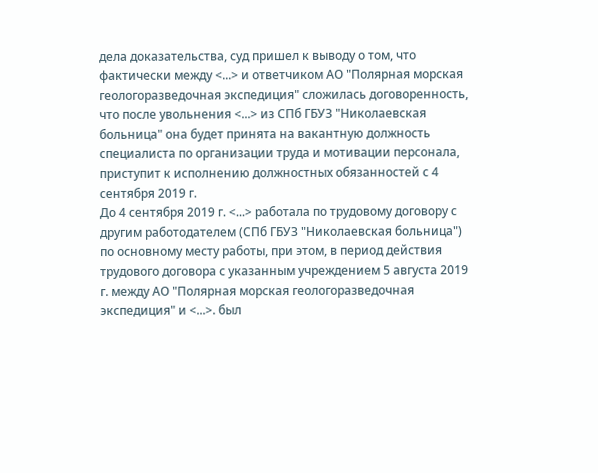дела доказательства, суд пришел к выводу о том, что фактически между <...> и ответчиком АО "Полярная морская геологоразведочная экспедиция" сложилась договоренность, что после увольнения <...> из СПб ГБУЗ "Николаевская больница" она будет принята на вакантную должность специалиста по организации труда и мотивации персонала, приступит к исполнению должностных обязанностей с 4 сентября 2019 г.
До 4 сентября 2019 г. <...> работала по трудовому договору с другим работодателем (СПб ГБУЗ "Николаевская больница") по основному месту работы, при этом, в период действия трудового договора с указанным учреждением 5 августа 2019 г. между АО "Полярная морская геологоразведочная экспедиция" и <...>. был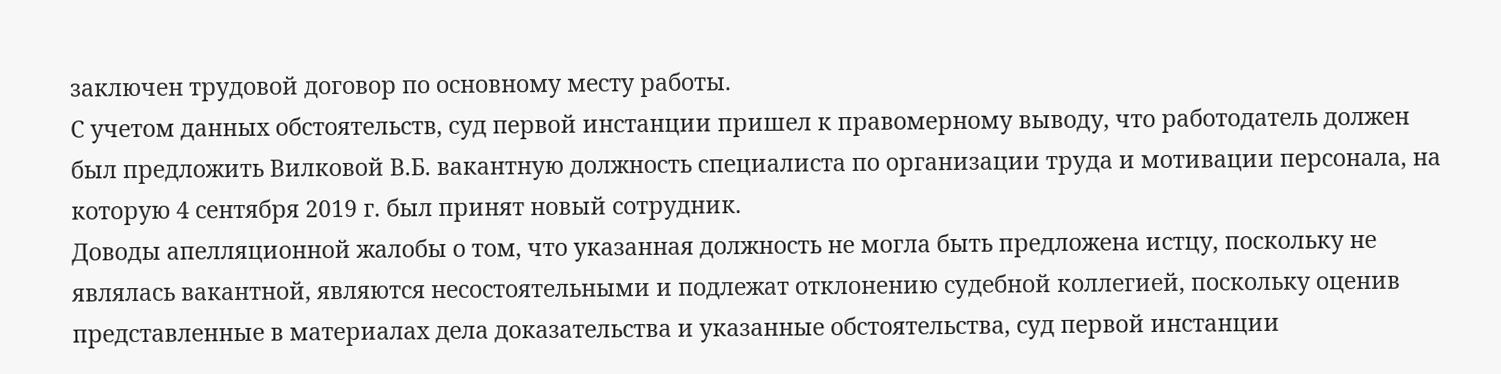заключен трудовой договор по основному месту работы.
С учетом данных обстоятельств, суд первой инстанции пришел к правомерному выводу, что работодатель должен был предложить Вилковой В.Б. вакантную должность специалиста по организации труда и мотивации персонала, на которую 4 сентября 2019 г. был принят новый сотрудник.
Доводы апелляционной жалобы о том, что указанная должность не могла быть предложена истцу, поскольку не являлась вакантной, являются несостоятельными и подлежат отклонению судебной коллегией, поскольку оценив представленные в материалах дела доказательства и указанные обстоятельства, суд первой инстанции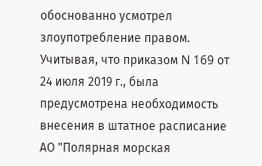обоснованно усмотрел злоупотребление правом.
Учитывая, что приказом N 169 от 24 июля 2019 г., была предусмотрена необходимость внесения в штатное расписание АО "Полярная морская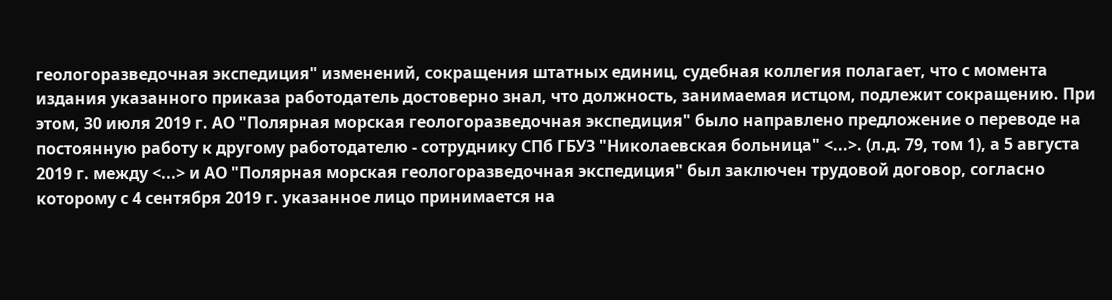геологоразведочная экспедиция" изменений, сокращения штатных единиц, судебная коллегия полагает, что с момента издания указанного приказа работодатель достоверно знал, что должность, занимаемая истцом, подлежит сокращению. При этом, 30 июля 2019 г. АО "Полярная морская геологоразведочная экспедиция" было направлено предложение о переводе на постоянную работу к другому работодателю - сотруднику СПб ГБУЗ "Николаевская больница" <...>. (л.д. 79, том 1), а 5 августа 2019 г. между <...> и АО "Полярная морская геологоразведочная экспедиция" был заключен трудовой договор, согласно которому с 4 сентября 2019 г. указанное лицо принимается на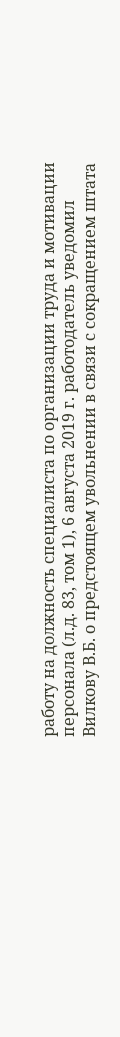работу на должность специалиста по организации труда и мотивации персонала (л.д. 83, том 1), 6 августа 2019 г. работодатель уведомил Вилкову В.Б. о предстоящем увольнении в связи с сокращением штата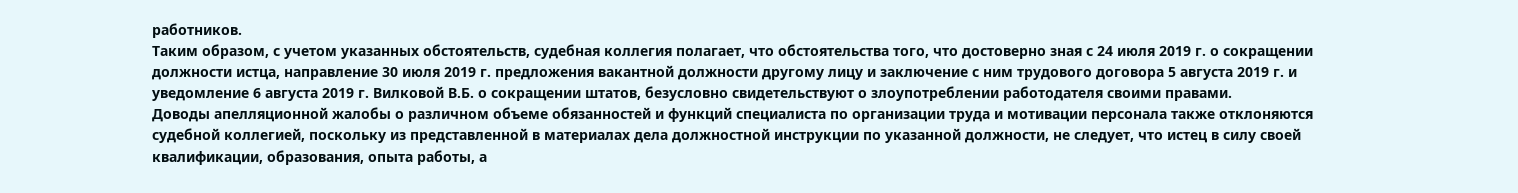работников.
Таким образом, с учетом указанных обстоятельств, судебная коллегия полагает, что обстоятельства того, что достоверно зная с 24 июля 2019 г. о сокращении должности истца, направление 30 июля 2019 г. предложения вакантной должности другому лицу и заключение с ним трудового договора 5 августа 2019 г. и уведомление 6 августа 2019 г. Вилковой В.Б. о сокращении штатов, безусловно свидетельствуют о злоупотреблении работодателя своими правами.
Доводы апелляционной жалобы о различном объеме обязанностей и функций специалиста по организации труда и мотивации персонала также отклоняются судебной коллегией, поскольку из представленной в материалах дела должностной инструкции по указанной должности, не следует, что истец в силу своей квалификации, образования, опыта работы, а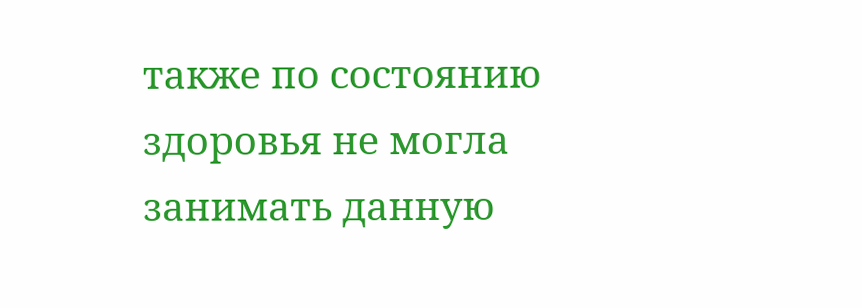также по состоянию здоровья не могла занимать данную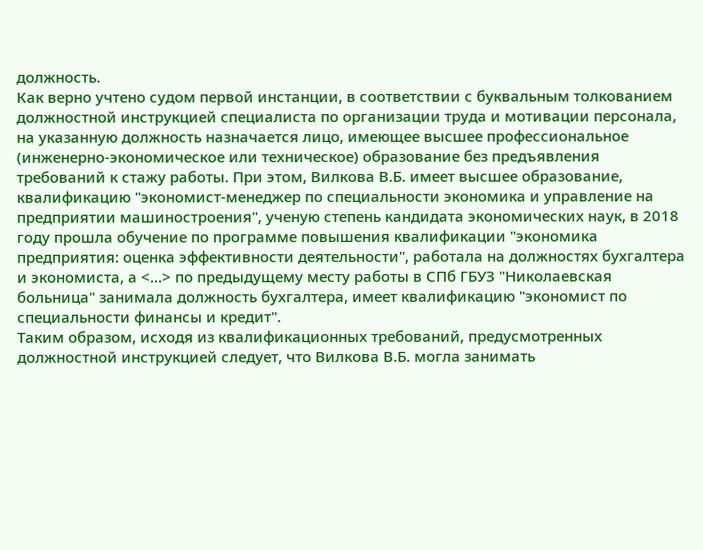должность.
Как верно учтено судом первой инстанции, в соответствии с буквальным толкованием должностной инструкцией специалиста по организации труда и мотивации персонала, на указанную должность назначается лицо, имеющее высшее профессиональное (инженерно-экономическое или техническое) образование без предъявления требований к стажу работы. При этом, Вилкова В.Б. имеет высшее образование, квалификацию "экономист-менеджер по специальности экономика и управление на предприятии машиностроения", ученую степень кандидата экономических наук, в 2018 году прошла обучение по программе повышения квалификации "экономика предприятия: оценка эффективности деятельности", работала на должностях бухгалтера и экономиста, а <...> по предыдущему месту работы в СПб ГБУЗ "Николаевская больница" занимала должность бухгалтера, имеет квалификацию "экономист по специальности финансы и кредит".
Таким образом, исходя из квалификационных требований, предусмотренных должностной инструкцией следует, что Вилкова В.Б. могла занимать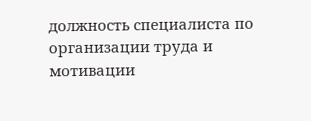должность специалиста по организации труда и мотивации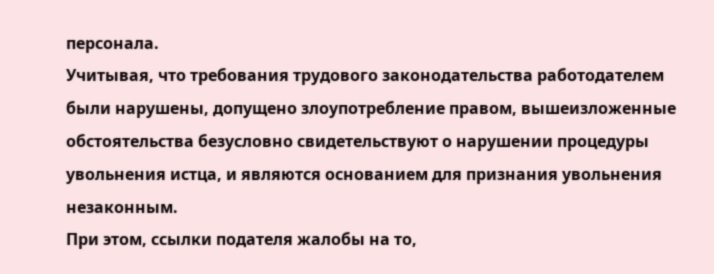персонала.
Учитывая, что требования трудового законодательства работодателем были нарушены, допущено злоупотребление правом, вышеизложенные обстоятельства безусловно свидетельствуют о нарушении процедуры увольнения истца, и являются основанием для признания увольнения незаконным.
При этом, ссылки подателя жалобы на то,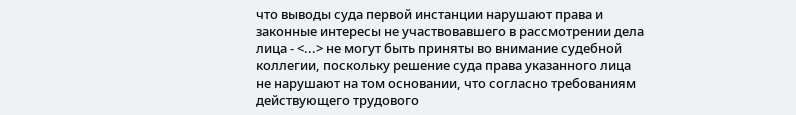что выводы суда первой инстанции нарушают права и законные интересы не участвовавшего в рассмотрении дела лица - <...> не могут быть приняты во внимание судебной коллегии, поскольку решение суда права указанного лица не нарушают на том основании, что согласно требованиям действующего трудового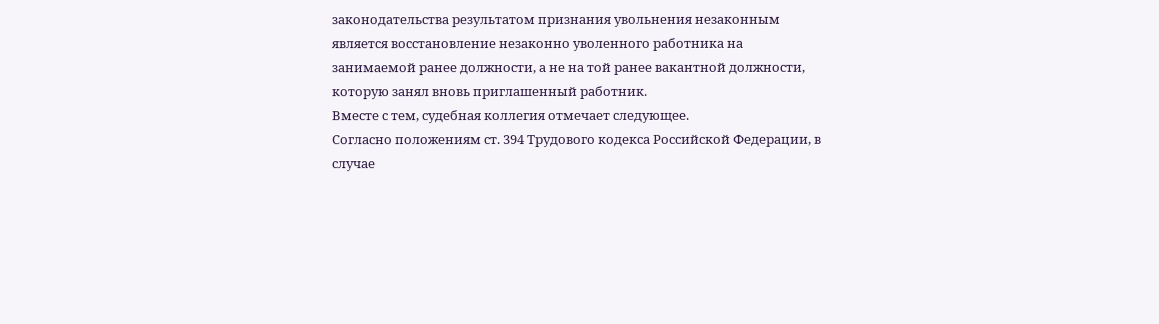законодательства результатом признания увольнения незаконным является восстановление незаконно уволенного работника на занимаемой ранее должности, а не на той ранее вакантной должности, которую занял вновь приглашенный работник.
Вместе с тем, судебная коллегия отмечает следующее.
Согласно положениям ст. 394 Трудового кодекса Российской Федерации, в случае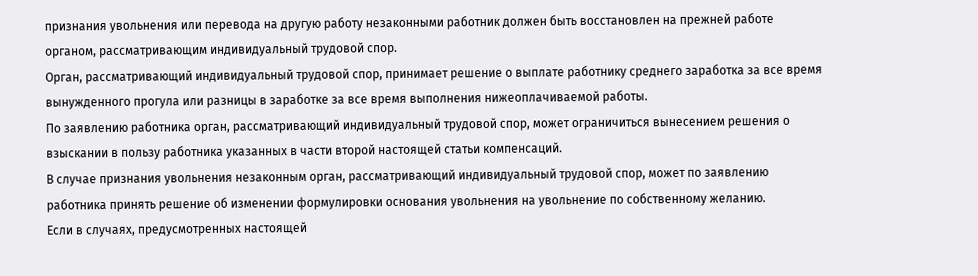признания увольнения или перевода на другую работу незаконными работник должен быть восстановлен на прежней работе органом, рассматривающим индивидуальный трудовой спор.
Орган, рассматривающий индивидуальный трудовой спор, принимает решение о выплате работнику среднего заработка за все время вынужденного прогула или разницы в заработке за все время выполнения нижеоплачиваемой работы.
По заявлению работника орган, рассматривающий индивидуальный трудовой спор, может ограничиться вынесением решения о взыскании в пользу работника указанных в части второй настоящей статьи компенсаций.
В случае признания увольнения незаконным орган, рассматривающий индивидуальный трудовой спор, может по заявлению работника принять решение об изменении формулировки основания увольнения на увольнение по собственному желанию.
Если в случаях, предусмотренных настоящей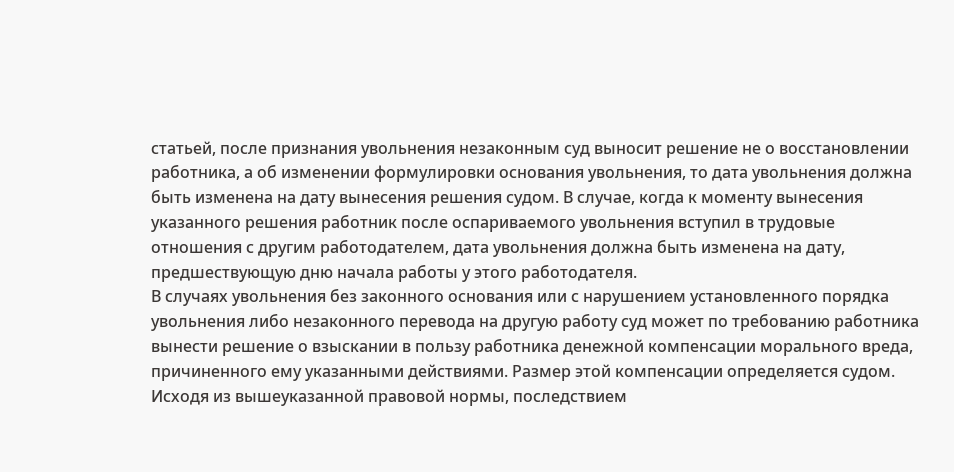статьей, после признания увольнения незаконным суд выносит решение не о восстановлении работника, а об изменении формулировки основания увольнения, то дата увольнения должна быть изменена на дату вынесения решения судом. В случае, когда к моменту вынесения указанного решения работник после оспариваемого увольнения вступил в трудовые отношения с другим работодателем, дата увольнения должна быть изменена на дату, предшествующую дню начала работы у этого работодателя.
В случаях увольнения без законного основания или с нарушением установленного порядка увольнения либо незаконного перевода на другую работу суд может по требованию работника вынести решение о взыскании в пользу работника денежной компенсации морального вреда, причиненного ему указанными действиями. Размер этой компенсации определяется судом.
Исходя из вышеуказанной правовой нормы, последствием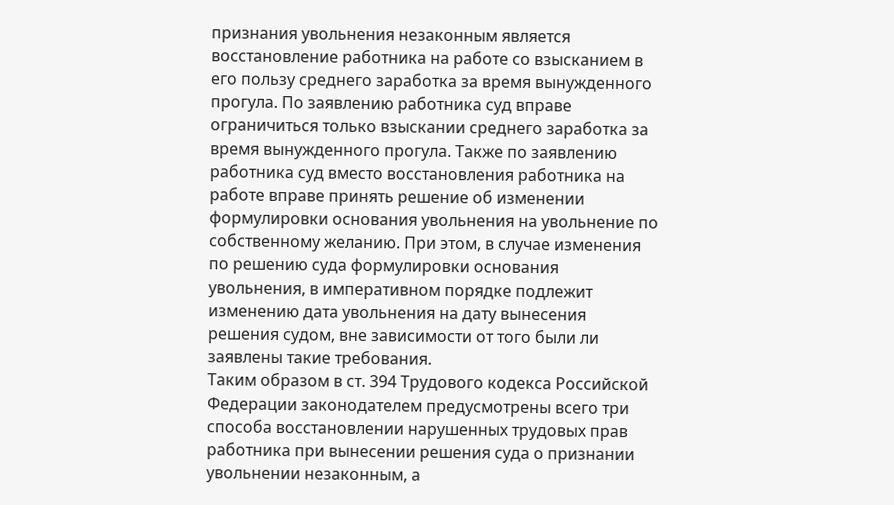признания увольнения незаконным является восстановление работника на работе со взысканием в его пользу среднего заработка за время вынужденного прогула. По заявлению работника суд вправе ограничиться только взыскании среднего заработка за время вынужденного прогула. Также по заявлению работника суд вместо восстановления работника на работе вправе принять решение об изменении формулировки основания увольнения на увольнение по собственному желанию. При этом, в случае изменения по решению суда формулировки основания увольнения, в императивном порядке подлежит изменению дата увольнения на дату вынесения решения судом, вне зависимости от того были ли заявлены такие требования.
Таким образом в ст. 394 Трудового кодекса Российской Федерации законодателем предусмотрены всего три способа восстановлении нарушенных трудовых прав работника при вынесении решения суда о признании увольнении незаконным, а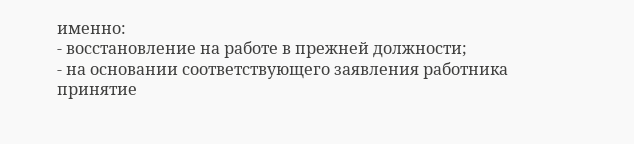именно:
- восстановление на работе в прежней должности;
- на основании соответствующего заявления работника принятие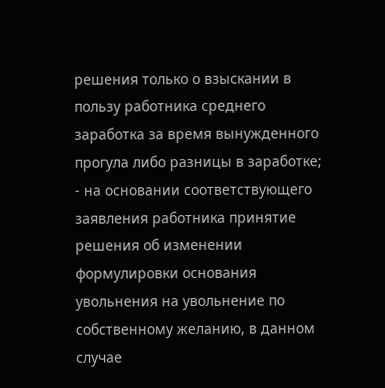решения только о взыскании в пользу работника среднего заработка за время вынужденного прогула либо разницы в заработке;
- на основании соответствующего заявления работника принятие решения об изменении формулировки основания увольнения на увольнение по собственному желанию, в данном случае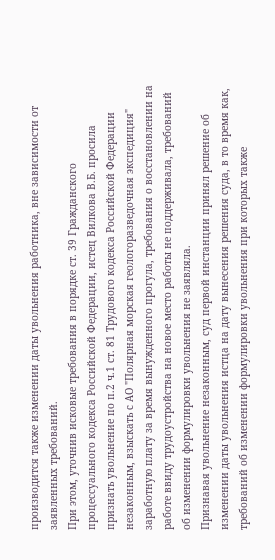производится также изменении даты увольнения работника, вне зависимости от заявленных требований.
При этом, уточнив исковые требования в порядке ст. 39 Гражданского процессуального кодекса Российской Федерации, истец Вилкова В.Б. просила признать увольнение по п.2 ч.1 ст. 81 Трудового кодекса Российской Федерации незаконным, взыскать с АО "Полярная морская геологоразведочная экспедиция" заработную плату за время вынужденного прогула, требования о восстановлении на работе ввиду трудоустройства на новое место работы не поддерживала, требований об изменении формулировки увольнения не заявляла.
Признавая увольнение незаконным, суд первой инстанции принял решение об изменении даты увольнения истца на дату вынесения решения суда, в то время как, требований об изменении формулировки увольнения при которых также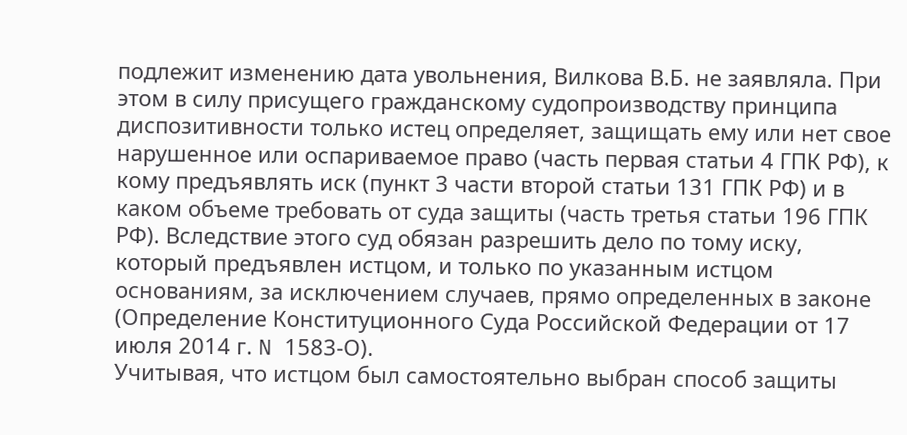подлежит изменению дата увольнения, Вилкова В.Б. не заявляла. При этом в силу присущего гражданскому судопроизводству принципа диспозитивности только истец определяет, защищать ему или нет свое нарушенное или оспариваемое право (часть первая статьи 4 ГПК РФ), к кому предъявлять иск (пункт 3 части второй статьи 131 ГПК РФ) и в каком объеме требовать от суда защиты (часть третья статьи 196 ГПК РФ). Вследствие этого суд обязан разрешить дело по тому иску, который предъявлен истцом, и только по указанным истцом основаниям, за исключением случаев, прямо определенных в законе (Определение Конституционного Суда Российской Федерации от 17 июля 2014 г. N 1583-О).
Учитывая, что истцом был самостоятельно выбран способ защиты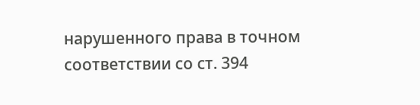нарушенного права в точном соответствии со ст. 394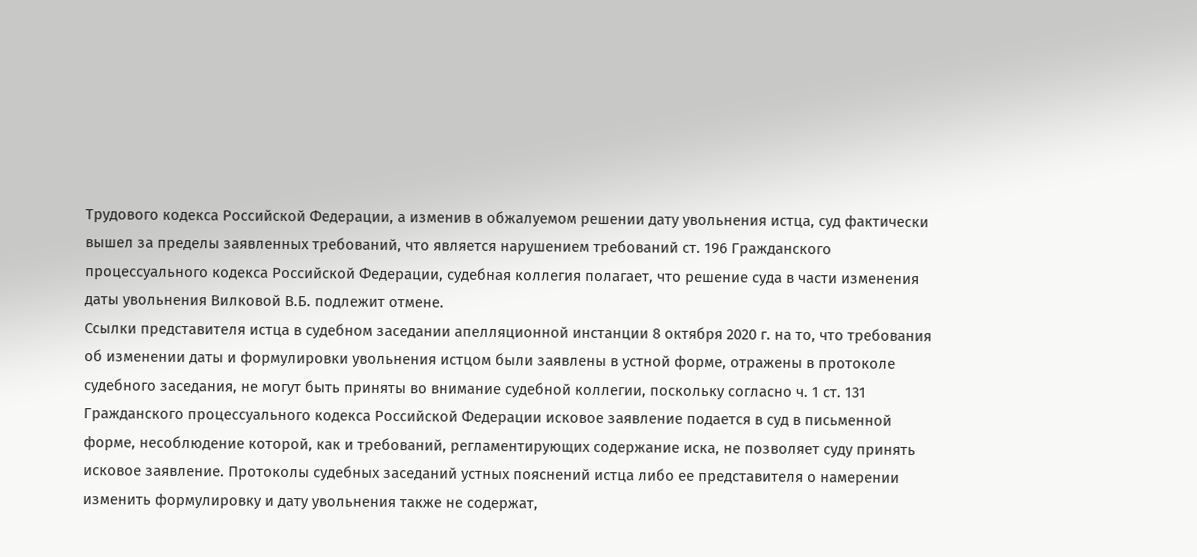Трудового кодекса Российской Федерации, а изменив в обжалуемом решении дату увольнения истца, суд фактически вышел за пределы заявленных требований, что является нарушением требований ст. 196 Гражданского процессуального кодекса Российской Федерации, судебная коллегия полагает, что решение суда в части изменения даты увольнения Вилковой В.Б. подлежит отмене.
Ссылки представителя истца в судебном заседании апелляционной инстанции 8 октября 2020 г. на то, что требования об изменении даты и формулировки увольнения истцом были заявлены в устной форме, отражены в протоколе судебного заседания, не могут быть приняты во внимание судебной коллегии, поскольку согласно ч. 1 ст. 131 Гражданского процессуального кодекса Российской Федерации исковое заявление подается в суд в письменной форме, несоблюдение которой, как и требований, регламентирующих содержание иска, не позволяет суду принять исковое заявление. Протоколы судебных заседаний устных пояснений истца либо ее представителя о намерении изменить формулировку и дату увольнения также не содержат,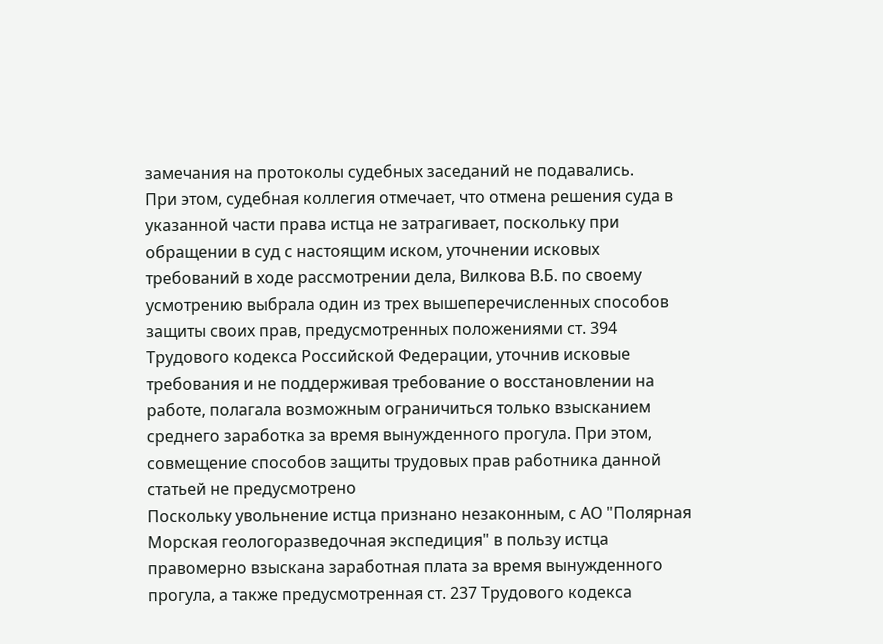замечания на протоколы судебных заседаний не подавались.
При этом, судебная коллегия отмечает, что отмена решения суда в указанной части права истца не затрагивает, поскольку при обращении в суд с настоящим иском, уточнении исковых требований в ходе рассмотрении дела, Вилкова В.Б. по своему усмотрению выбрала один из трех вышеперечисленных способов защиты своих прав, предусмотренных положениями ст. 394 Трудового кодекса Российской Федерации, уточнив исковые требования и не поддерживая требование о восстановлении на работе, полагала возможным ограничиться только взысканием среднего заработка за время вынужденного прогула. При этом, совмещение способов защиты трудовых прав работника данной статьей не предусмотрено
Поскольку увольнение истца признано незаконным, с АО "Полярная Морская геологоразведочная экспедиция" в пользу истца правомерно взыскана заработная плата за время вынужденного прогула, а также предусмотренная ст. 237 Трудового кодекса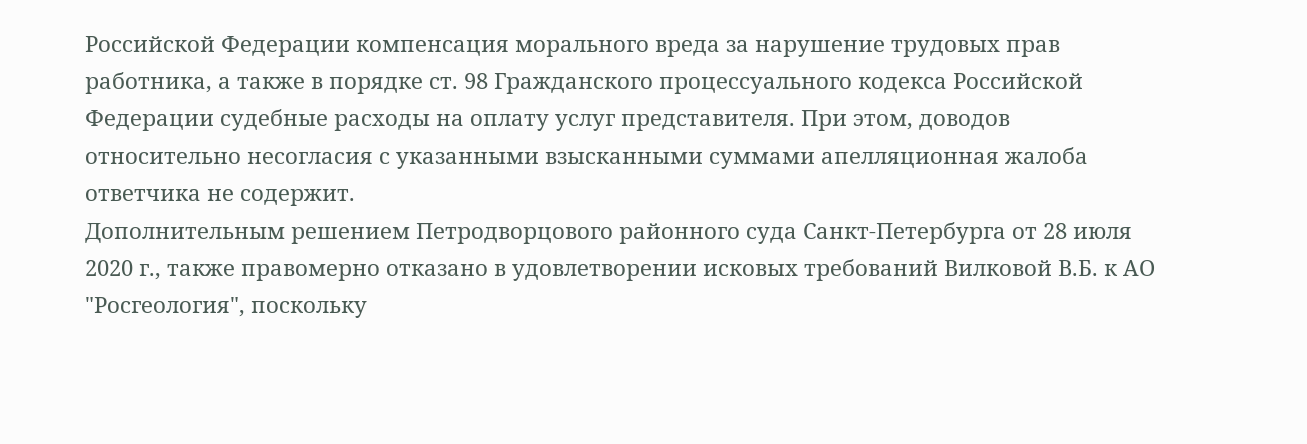Российской Федерации компенсация морального вреда за нарушение трудовых прав работника, а также в порядке ст. 98 Гражданского процессуального кодекса Российской Федерации судебные расходы на оплату услуг представителя. При этом, доводов относительно несогласия с указанными взысканными суммами апелляционная жалоба ответчика не содержит.
Дополнительным решением Петродворцового районного суда Санкт-Петербурга от 28 июля 2020 г., также правомерно отказано в удовлетворении исковых требований Вилковой В.Б. к АО "Росгеология", поскольку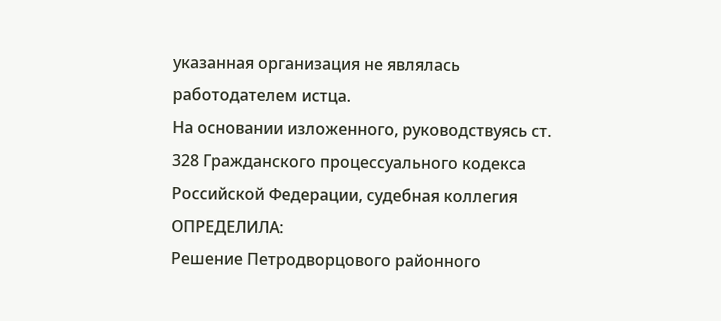указанная организация не являлась работодателем истца.
На основании изложенного, руководствуясь ст. 328 Гражданского процессуального кодекса Российской Федерации, судебная коллегия
ОПРЕДЕЛИЛА:
Решение Петродворцового районного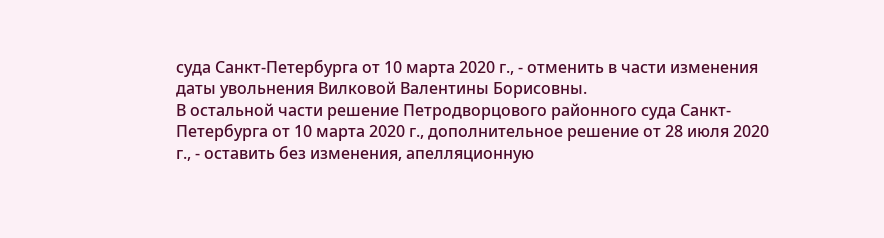суда Санкт-Петербурга от 10 марта 2020 г., - отменить в части изменения даты увольнения Вилковой Валентины Борисовны.
В остальной части решение Петродворцового районного суда Санкт-Петербурга от 10 марта 2020 г., дополнительное решение от 28 июля 2020 г., - оставить без изменения, апелляционную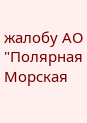жалобу АО "Полярная Морская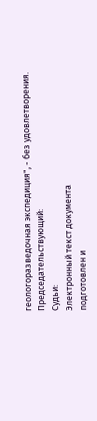геологоразведочная экспедиция", - без удовлетворения.
Председательствующий:
Судьи:
Электронный текст документа
подготовлен и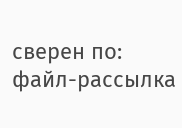сверен по:
файл-рассылка